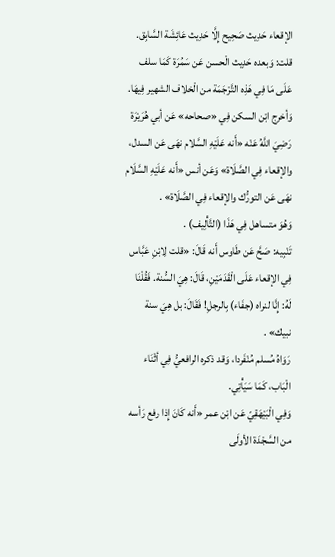الإقعاء حَدِيث صَحِيح إِلَّا حَدِيث عَائِشَة السَّابِق.
قلت: وَبعده حَدِيث الْحسن عَن سَمُرَة كَمَا سلف عَلَى مَا فِي هَذِه التَّرْجَمَة من الْخلاف الشهير فِيهَا.
وَأخرج ابْن السكن فِي «صحاحه» عَن أبي هُرَيْرَة رَضِيَ اللَّهُ عَنْه «أَنه عَلَيْهِ السَّلام نهَى عَن السدل، والإقعاء فِي الصَّلَاة» وَعَن أنس «أَنه عَلَيْهِ السَّلَام نهَى عَن التورُّك والإقعاء فِي الصَّلَاة» .
وَهُوَ متساهل فِي هَذَا (التَّأْلِيف) .
تَنْبِيه: صَحَّ عَن طَاوس أَنه قَالَ: «قلت لِابْنِ عَبَّاس فِي الإقعاء عَلَى الْقَدَمَيْنِ، قَالَ: هِيَ السُّنة. فَقُلْنَا لَهُ: إِنَّا لنراه (جفَاء) بِالرجلِ! فَقَالَ: بل هِيَ سنة نبيك» .
رَوَاهُ مُسلم مُنْفَردا، وَقد ذكره الرافعيُّ فِي أثْنَاء الْبَاب، كَمَا سَيَأْتِي.
وَفِي الْبَيْهَقِيّ عَن ابْن عمر «أَنه كَانَ إِذا رفع رَأسه من السَّجْدَة الأولَى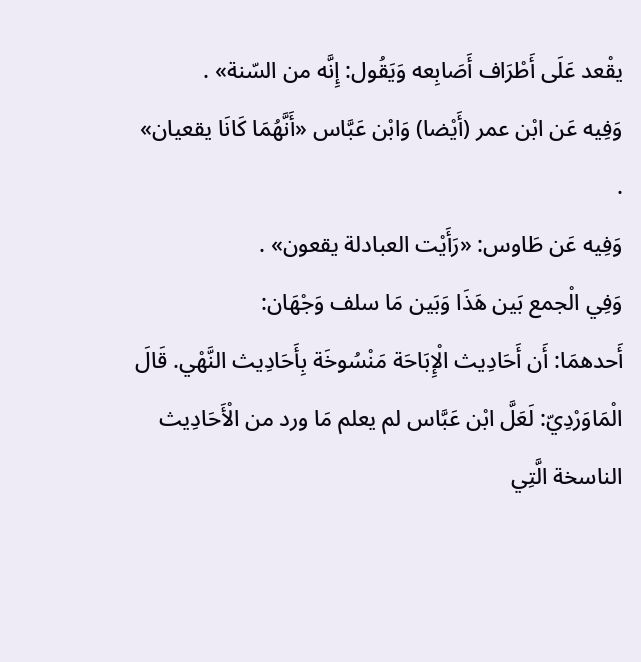يقْعد عَلَى أَطْرَاف أَصَابِعه وَيَقُول: إِنَّه من السّنة» .
وَفِيه عَن ابْن عمر (أَيْضا) وَابْن عَبَّاس «أَنَّهُمَا كَانَا يقعيان» .
وَفِيه عَن طَاوس: «رَأَيْت العبادلة يقعون» .
وَفِي الْجمع بَين هَذَا وَبَين مَا سلف وَجْهَان:
أَحدهمَا: أَن أَحَادِيث الْإِبَاحَة مَنْسُوخَة بِأَحَادِيث النَّهْي. قَالَ الْمَاوَرْدِيّ: لَعَلَّ ابْن عَبَّاس لم يعلم مَا ورد من الْأَحَادِيث الناسخة الَّتِي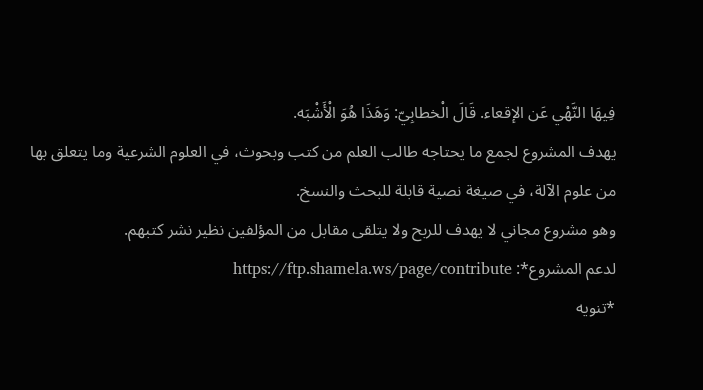فِيهَا النَّهْي عَن الإقعاء. قَالَ الْخطابِيّ: وَهَذَا هُوَ الْأَشْبَه.
يهدف المشروع لجمع ما يحتاجه طالب العلم من كتب وبحوث، في العلوم الشرعية وما يتعلق بها من علوم الآلة، في صيغة نصية قابلة للبحث والنسخ.
وهو مشروع مجاني لا يهدف للربح ولا يتلقى مقابل من المؤلفين نظير نشر كتبهم.
لدعم المشروع*: https://ftp.shamela.ws/page/contribute
*تنويه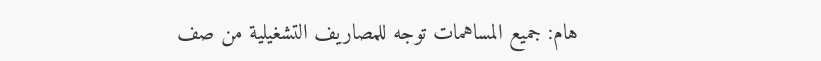هام: جميع المساهمات توجه للمصاريف التشغيلية من صف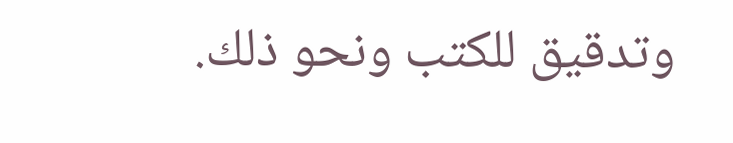وتدقيق للكتب ونحو ذلك.